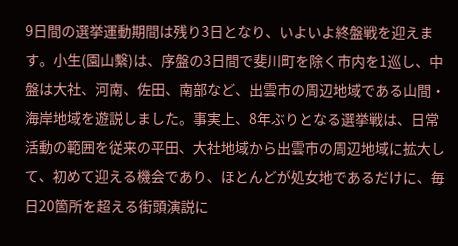9日間の選挙運動期間は残り3日となり、いよいよ終盤戦を迎えます。小生(園山繫)は、序盤の3日間で斐川町を除く市内を1巡し、中盤は大社、河南、佐田、南部など、出雲市の周辺地域である山間・海岸地域を遊説しました。事実上、8年ぶりとなる選挙戦は、日常活動の範囲を従来の平田、大社地域から出雲市の周辺地域に拡大して、初めて迎える機会であり、ほとんどが処女地であるだけに、毎日20箇所を超える街頭演説に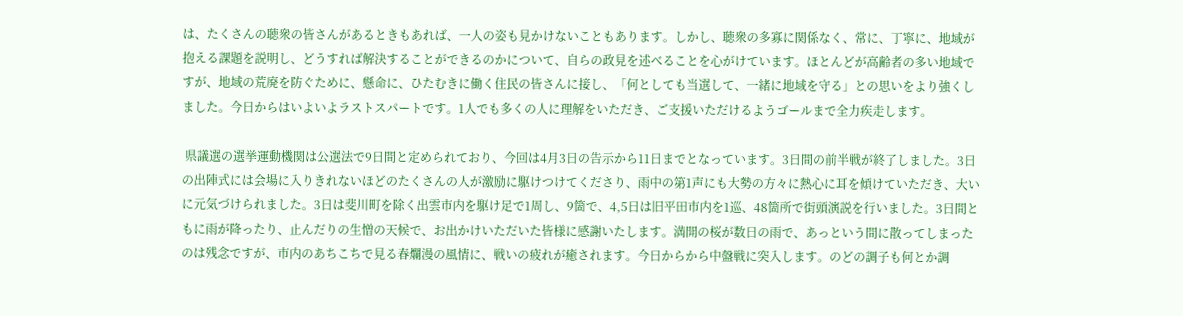は、たくさんの聴衆の皆さんがあるときもあれば、一人の姿も見かけないこともあります。しかし、聴衆の多寡に関係なく、常に、丁寧に、地域が抱える課題を説明し、どうすれば解決することができるのかについて、自らの政見を述べることを心がけています。ほとんどが高齢者の多い地域ですが、地域の荒廃を防ぐために、懸命に、ひたむきに働く住民の皆さんに接し、「何としても当選して、一緒に地域を守る」との思いをより強くしました。今日からはいよいよラストスパートです。1人でも多くの人に理解をいただき、ご支援いただけるようゴールまで全力疾走します。

 県議選の選挙運動機関は公選法で9日間と定められており、今回は4月3日の告示から11日までとなっています。3日間の前半戦が終了しました。3日の出陣式には会場に入りきれないほどのたくさんの人が激励に駆けつけてくださり、雨中の第1声にも大勢の方々に熱心に耳を傾けていただき、大いに元気づけられました。3日は斐川町を除く出雲市内を駆け足で1周し、9箇で、4,5日は旧平田市内を1巡、48箇所で街頭演説を行いました。3日間ともに雨が降ったり、止んだりの生憎の天候で、お出かけいただいた皆様に感謝いたします。満開の桜が数日の雨で、あっという間に散ってしまったのは残念ですが、市内のあちこちで見る春爛漫の風情に、戦いの疲れが癒されます。今日からから中盤戦に突入します。のどの調子も何とか調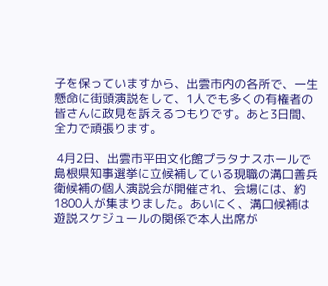子を保っていますから、出雲市内の各所で、一生懸命に街頭演説をして、1人でも多くの有権者の皆さんに政見を訴えるつもりです。あと3日間、全力で頑張ります。

 4月2日、出雲市平田文化館プラタナスホールで島根県知事選挙に立候補している現職の溝口善兵衛候補の個人演説会が開催され、会場には、約1800人が集まりました。あいにく、溝口候補は遊説スケジュールの関係で本人出席が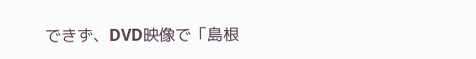できず、DVD映像で「島根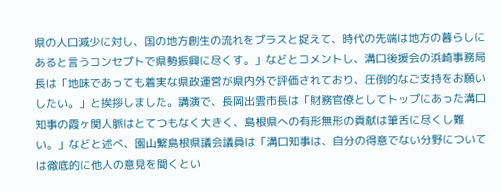県の人口減少に対し、国の地方創生の流れをプラスと捉えて、時代の先端は地方の暮らしにあると言うコンセプトで県勢振興に尽くす。」などとコメントし、溝口後援会の浜崎事務局長は「地味であっても着実な県政運営が県内外で評価されており、圧倒的なご支持をお願いしたい。」と挨拶しました。講演で、長岡出雲市長は「財務官僚としてトップにあった溝口知事の霞ヶ関人脈はとてつもなく大きく、島根県への有形無形の貢献は筆舌に尽くし難い。」などと述べ、園山繁島根県議会議員は「溝口知事は、自分の得意でない分野については徹底的に他人の意見を聞くとい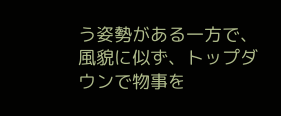う姿勢がある一方で、風貌に似ず、トップダウンで物事を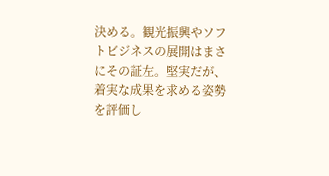決める。観光振興やソフトビジネスの展開はまさにその証左。堅実だが、着実な成果を求める姿勢を評価し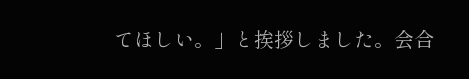てほしい。」と挨拶しました。会合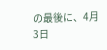の最後に、4月3日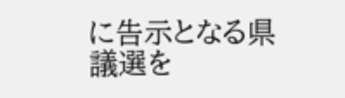に告示となる県議選を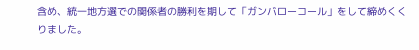含め、統一地方選での関係者の勝利を期して「ガンバローコール」をして締めくくりました。